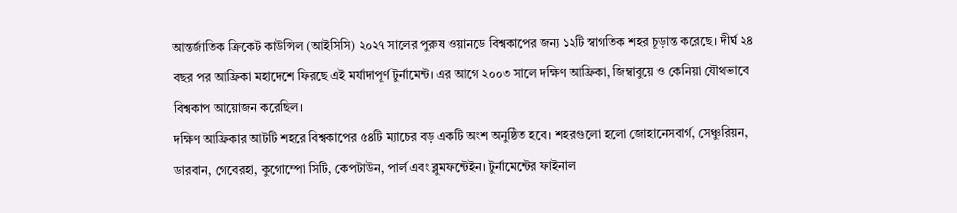আন্তর্জাতিক ক্রিকেট কাউন্সিল (আইসিসি) ২০২৭ সালের পুরুষ ওয়ানডে বিশ্বকাপের জন্য ১২টি স্বাগতিক শহর চূড়ান্ত করেছে। দীর্ঘ ২৪ বছর পর আফ্রিকা মহাদেশে ফিরছে এই মর্যাদাপূর্ণ টুর্নামেন্ট। এর আগে ২০০৩ সালে দক্ষিণ আফ্রিকা, জিম্বাবুয়ে ও কেনিয়া যৌথভাবে বিশ্বকাপ আয়োজন করেছিল।
দক্ষিণ আফ্রিকার আটটি শহরে বিশ্বকাপের ৫৪টি ম্যাচের বড় একটি অংশ অনুষ্ঠিত হবে। শহরগুলো হলো জোহানেসবার্গ, সেঞ্চুরিয়ন, ডারবান, গেবেরহা, কুগোম্পো সিটি, কেপটাউন, পার্ল এবং ব্লুমফন্টেইন। টুর্নামেন্টের ফাইনাল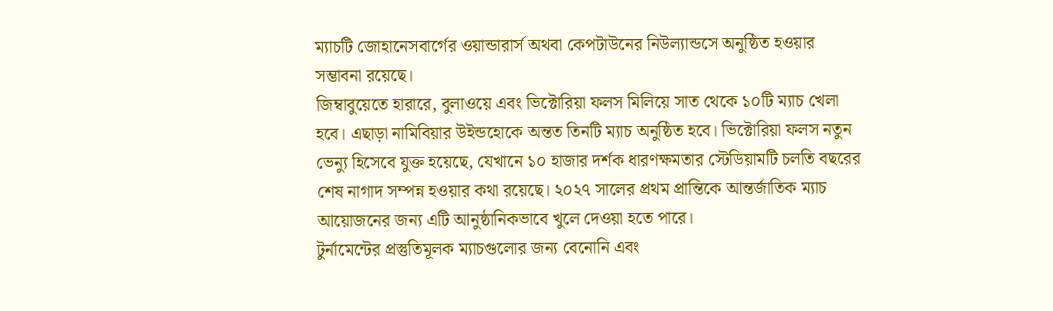ম্যাচটি জোহানেসবার্গের ওয়ান্ডারার্স অথবা কেপটাউনের নিউল্যান্ডসে অনুষ্ঠিত হওয়ার সম্ভাবনা রয়েছে।
জিম্বাবুয়েতে হারারে, বুলাওয়ে এবং ভিক্টোরিয়া ফলস মিলিয়ে সাত থেকে ১০টি ম্যাচ খেলা হবে। এছাড়া নামিবিয়ার উইন্ডহোকে অন্তত তিনটি ম্যাচ অনুষ্ঠিত হবে। ভিক্টোরিয়া ফলস নতুন ভেন্যু হিসেবে যুক্ত হয়েছে, যেখানে ১০ হাজার দর্শক ধারণক্ষমতার স্টেডিয়ামটি চলতি বছরের শেষ নাগাদ সম্পন্ন হওয়ার কথা রয়েছে। ২০২৭ সালের প্রথম প্রান্তিকে আন্তর্জাতিক ম্যাচ আয়োজনের জন্য এটি আনুষ্ঠানিকভাবে খুলে দেওয়া হতে পারে।
টুর্নামেন্টের প্রস্তুতিমূলক ম্যাচগুলোর জন্য বেনোনি এবং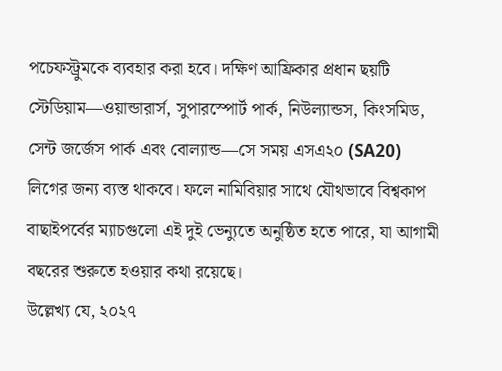পচেফস্ট্রুমকে ব্যবহার করা হবে। দক্ষিণ আফ্রিকার প্রধান ছয়টি স্টেডিয়াম—ওয়ান্ডারার্স, সুপারস্পোর্ট পার্ক, নিউল্যান্ডস, কিংসমিড, সেন্ট জর্জেস পার্ক এবং বোল্যান্ড—সে সময় এসএ২০ (SA20) লিগের জন্য ব্যস্ত থাকবে। ফলে নামিবিয়ার সাথে যৌথভাবে বিশ্বকাপ বাছাইপর্বের ম্যাচগুলো এই দুই ভেন্যুতে অনুষ্ঠিত হতে পারে, যা আগামী বছরের শুরুতে হওয়ার কথা রয়েছে।
উল্লেখ্য যে, ২০২৭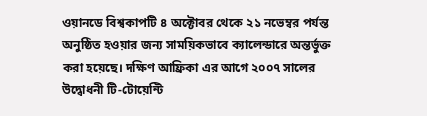ওয়ানডে বিশ্বকাপটি ৪ অক্টোবর থেকে ২১ নভেম্বর পর্যন্ত অনুষ্ঠিত হওয়ার জন্য সাময়িকভাবে ক্যালেন্ডারে অন্তর্ভুক্ত করা হয়েছে। দক্ষিণ আফ্রিকা এর আগে ২০০৭ সালের উদ্বোধনী টি-টোয়েন্টি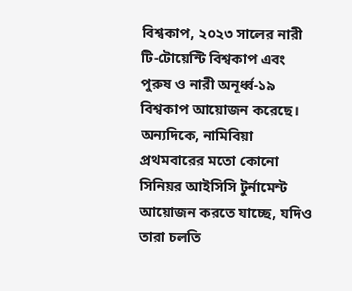বিশ্বকাপ, ২০২৩ সালের নারী টি-টোয়েন্টি বিশ্বকাপ এবং পুরুষ ও নারী অনূর্ধ্ব-১৯ বিশ্বকাপ আয়োজন করেছে। অন্যদিকে, নামিবিয়া প্রথমবারের মতো কোনো সিনিয়র আইসিসি টুর্নামেন্ট আয়োজন করতে যাচ্ছে, যদিও তারা চলতি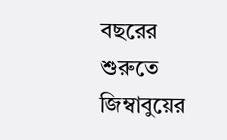বছরের শুরুতে জিম্বাবুয়ের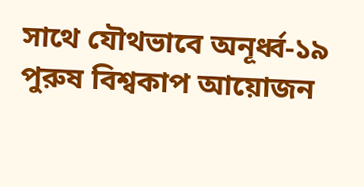সাথে যৌথভাবে অনূর্ধ্ব-১৯ পুরুষ বিশ্বকাপ আয়োজন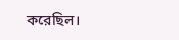করেছিল।